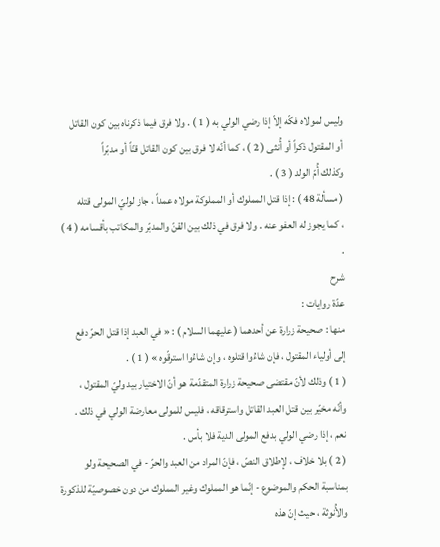وليس لمولاه فكّه إلاّ إذا رضي الولي به ( 1 ) . ولا فرق فيما ذكرناه بين كون القاتل
أو المقتول ذكراً أو أُنثى ( 2 ) ، كما أنّه لا فرق بين كون القاتل قنّاً أو مدبّراً
وكذلك أُمّ الولد ( 3 ) .
( مسألة 48 ) : إذا قتل المملوك أو المملوكة مولاه عمداً ، جاز لوليّ المولى قتله
، كما يجوز له العفو عنه . ولا فرق في ذلك بين القنّ والمدبّر والمكاتب بأقسامه ( 4 )
.
شرح
عدّة روايات :
منها : صحيحة زرارة عن أحدهما ( عليهما السلام ) : « في العبد إذا قتل الحرّ دفع
إلى أولياء المقتول ، فإن شاءُوا قتلوه ، وإن شاءُوا استرقّوه » ( 1 ) .
( 1 ) وذلك لأنّ مقتضى صحيحة زرارة المتقدّمة هو أنّ الاختيار بيد وليّ المقتول ،
وأنّه مخيّر بين قتل العبد القاتل واسترقاقه ، فليس للمولى معارضة الولي في ذلك .
نعم ، إذا رضي الولي بدفع المولى الدية فلا بأس .
( 2 ) بلا خلاف ، لإطلاق النصّ ، فإنّ المراد من العبد والحرّ - في الصحيحة ولو
بمناسبة الحكم والموضوع - إنّما هو المملوك وغير المملوك من دون خصوصيّة للذكورة
والأُنوثة ، حيث إنّ هذه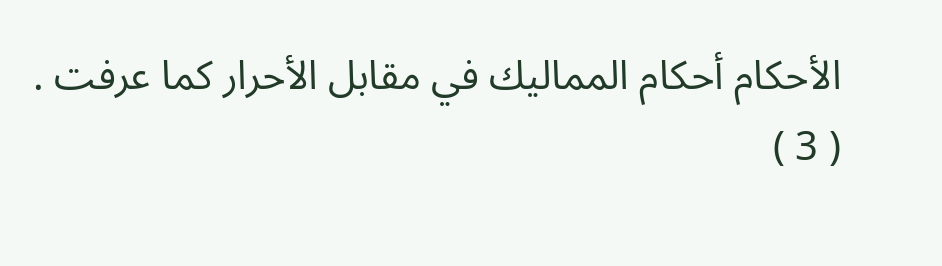الأحكام أحكام المماليك في مقابل الأحرار كما عرفت .
( 3 )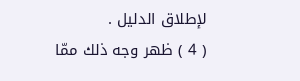لإطلاق الدليل .
( 4 ) ظهر وجه ذلك ممّا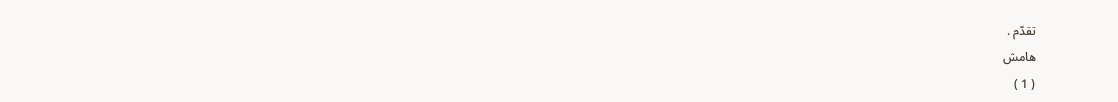تقدّم .
هامش
( 1 )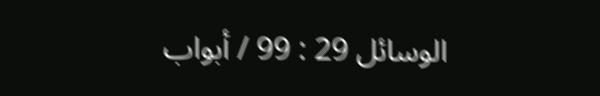الوسائل 29 : 99 / أبواب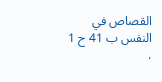القصاص في النفس ب 41 ح 1 .